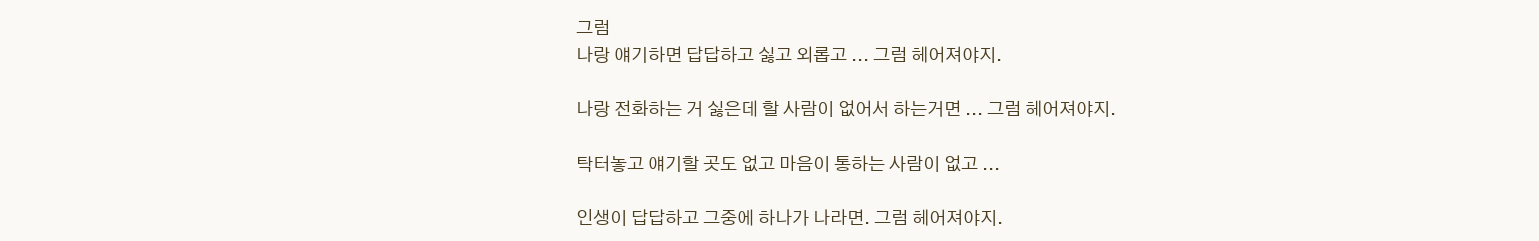그럼
나랑 얘기하면 답답하고 싫고 외롭고 ... 그럼 헤어져야지.

나랑 전화하는 거 싫은데 할 사람이 없어서 하는거면 ... 그럼 헤어져야지.

탁터놓고 얘기할 곳도 없고 마음이 통하는 사람이 없고 ...

인생이 답답하고 그중에 하나가 나라면. 그럼 헤어져야지.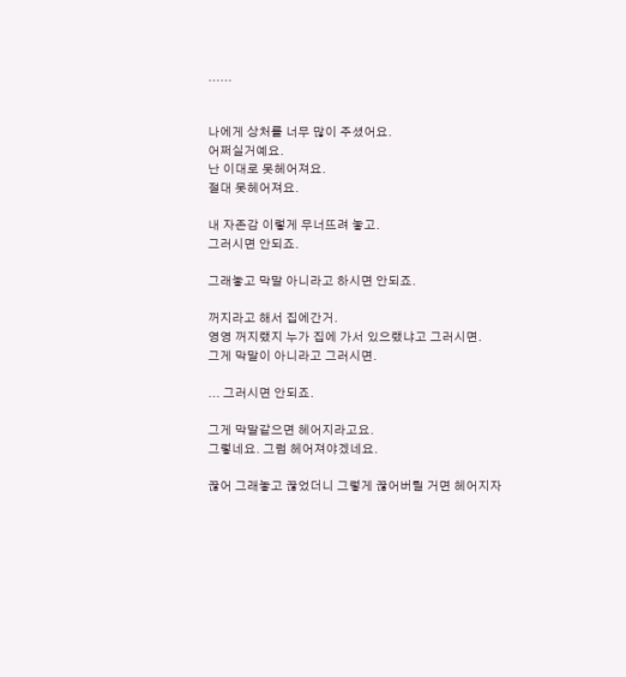......


나에게 상처를 너무 많이 주셨어요.
어쩌실거예요.
난 이대로 못헤어져요.
절대 못헤어져요.

내 자존감 이렇게 무너뜨려 놓고.
그러시면 안되죠.

그래놓고 막말 아니라고 하시면 안되죠.

꺼지라고 해서 집에간거.
영영 꺼지랬지 누가 집에 가서 있으랬냐고 그러시면.
그게 막말이 아니라고 그러시면.

... 그러시면 안되죠.

그게 막말같으면 헤어지라고요.
그렇네요. 그럼 헤어져야겠네요.

끊어 그래놓고 끊었더니 그렇게 끊어버릴 거면 헤어지자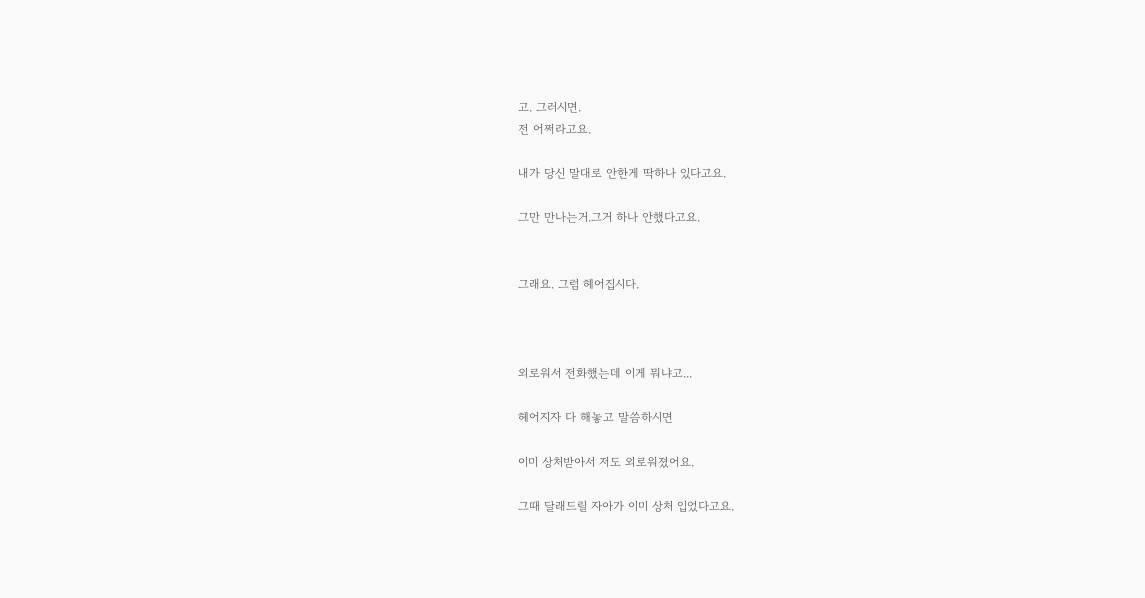고. 그러시면.
전 어쩌라고요.

내가 당신 말대로 안한게 딱하나 있다고요.

그만 만나는거.그거 하나 안했다고요.


그래요. 그럼 헤어집시다.



외로워서 전화했는데 이게 뭐냐고...

헤어지자 다 해놓고 말씀하시면

이미 상처받아서 저도 외로워졌어요.

그때 달래드릴 자아가 이미 상처 입었다고요.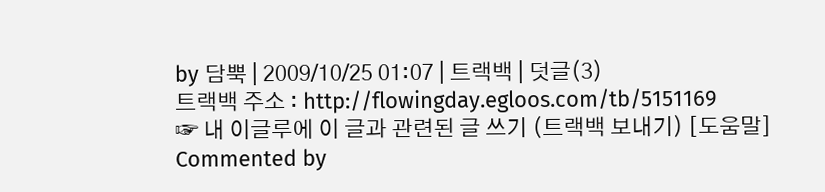by 담뿍 | 2009/10/25 01:07 | 트랙백 | 덧글(3)
트랙백 주소 : http://flowingday.egloos.com/tb/5151169
☞ 내 이글루에 이 글과 관련된 글 쓰기 (트랙백 보내기) [도움말]
Commented by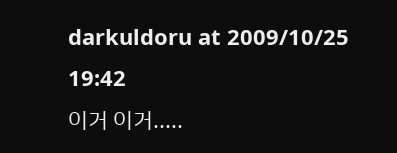darkuldoru at 2009/10/25 19:42
이거 이거.....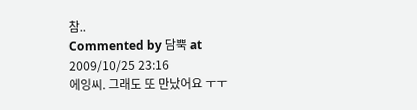참..
Commented by 담뿍 at 2009/10/25 23:16
에잉씨. 그래도 또 만났어요 ㅜㅜ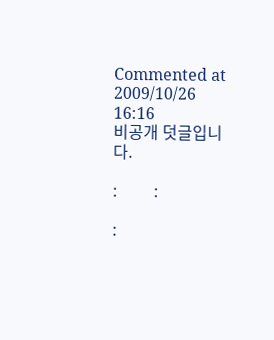Commented at 2009/10/26 16:16
비공개 덧글입니다.

:         :

: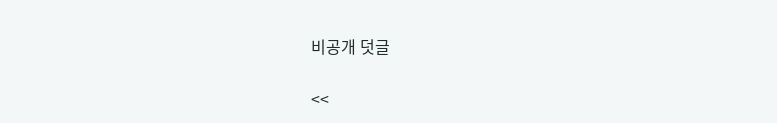비공개 덧글

<<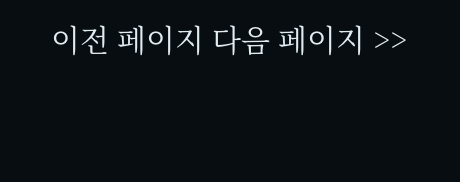이전 페이지 다음 페이지 >>